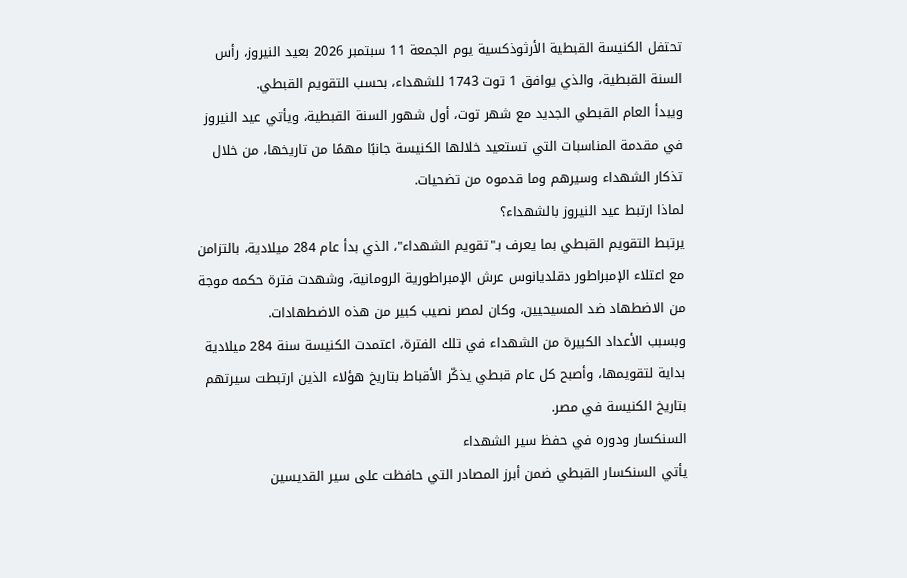تحتفل الكنيسة القبطية الأرثوذكسية يوم الجمعة 11 سبتمبر 2026 بعيد النيروز، رأس السنة القبطية، والذي يوافق 1 توت 1743 للشهداء، بحسب التقويم القبطي.
ويبدأ العام القبطي الجديد مع شهر توت، أول شهور السنة القبطية، ويأتي عيد النيروز في مقدمة المناسبات التي تستعيد خلالها الكنيسة جانبًا مهمًا من تاريخها، من خلال تذكار الشهداء وسيرهم وما قدموه من تضحيات.
لماذا ارتبط عيد النيروز بالشهداء؟
يرتبط التقويم القبطي بما يعرف بـ"تقويم الشهداء"، الذي بدأ عام 284 ميلادية، بالتزامن مع اعتلاء الإمبراطور دقلديانوس عرش الإمبراطورية الرومانية، وشهدت فترة حكمه موجة من الاضطهاد ضد المسيحيين، وكان لمصر نصيب كبير من هذه الاضطهادات.
وبسبب الأعداد الكبيرة من الشهداء في تلك الفترة، اعتمدت الكنيسة سنة 284 ميلادية بداية لتقويمها، وأصبح كل عام قبطي يذكّر الأقباط بتاريخ هؤلاء الذين ارتبطت سيرتهم بتاريخ الكنيسة في مصر.
السنكسار ودوره في حفظ سير الشهداء
يأتي السنكسار القبطي ضمن أبرز المصادر التي حافظت على سير القديسين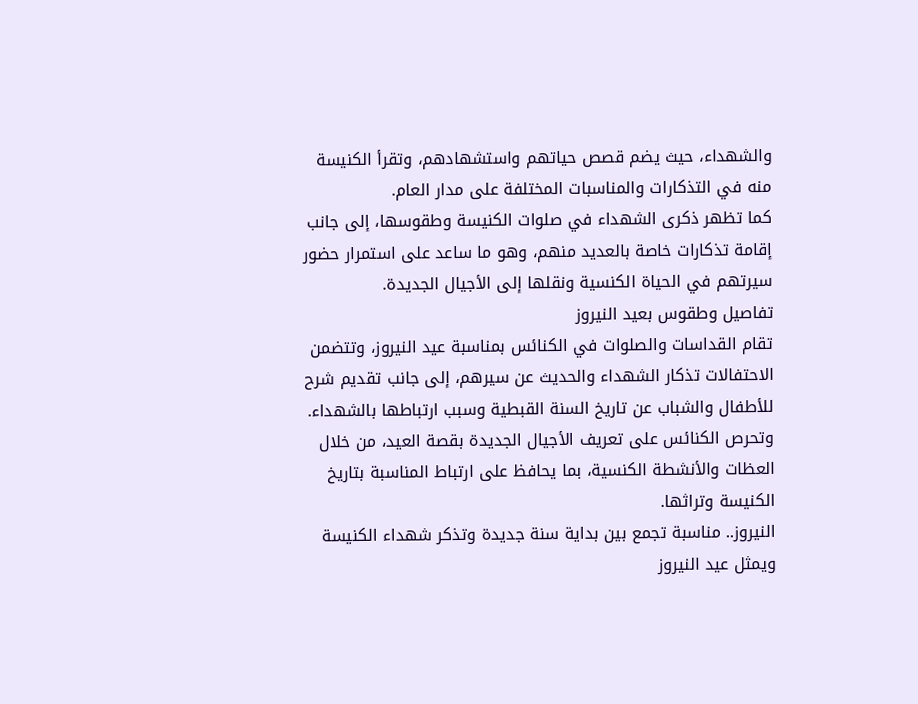والشهداء، حيث يضم قصص حياتهم واستشهادهم، وتقرأ الكنيسة منه في التذكارات والمناسبات المختلفة على مدار العام.
كما تظهر ذكرى الشهداء في صلوات الكنيسة وطقوسها، إلى جانب إقامة تذكارات خاصة بالعديد منهم، وهو ما ساعد على استمرار حضور سيرتهم في الحياة الكنسية ونقلها إلى الأجيال الجديدة.
تفاصيل وطقوس بعيد النيروز
تقام القداسات والصلوات في الكنائس بمناسبة عيد النيروز، وتتضمن الاحتفالات تذكار الشهداء والحديث عن سيرهم، إلى جانب تقديم شرح للأطفال والشباب عن تاريخ السنة القبطية وسبب ارتباطها بالشهداء.
وتحرص الكنائس على تعريف الأجيال الجديدة بقصة العيد، من خلال العظات والأنشطة الكنسية، بما يحافظ على ارتباط المناسبة بتاريخ الكنيسة وتراثها.
النيروز.. مناسبة تجمع بين بداية سنة جديدة وتذكر شهداء الكنيسة
ويمثل عيد النيروز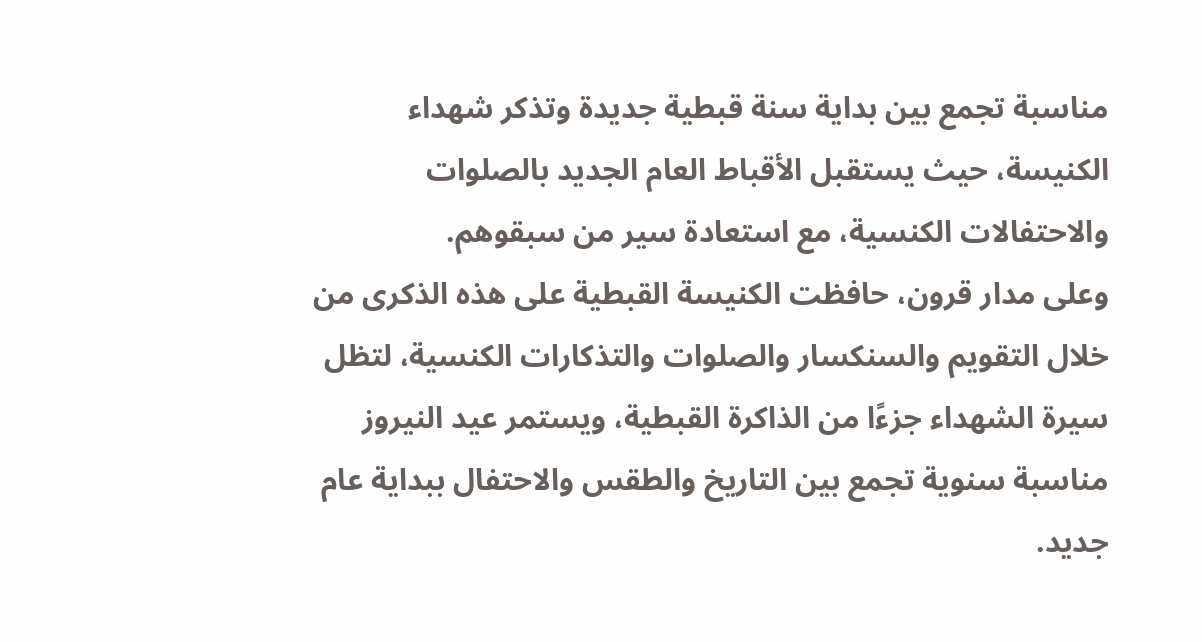مناسبة تجمع بين بداية سنة قبطية جديدة وتذكر شهداء الكنيسة، حيث يستقبل الأقباط العام الجديد بالصلوات والاحتفالات الكنسية، مع استعادة سير من سبقوهم.
وعلى مدار قرون، حافظت الكنيسة القبطية على هذه الذكرى من خلال التقويم والسنكسار والصلوات والتذكارات الكنسية، لتظل سيرة الشهداء جزءًا من الذاكرة القبطية، ويستمر عيد النيروز مناسبة سنوية تجمع بين التاريخ والطقس والاحتفال ببداية عام جديد.